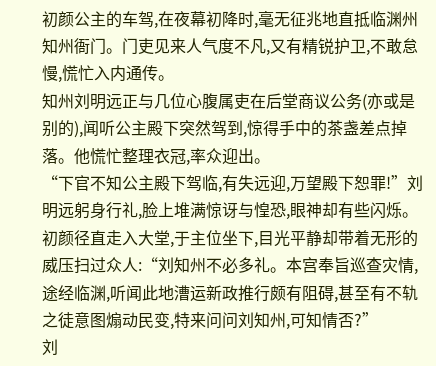初颜公主的车驾,在夜幕初降时,毫无征兆地直抵临渊州知州衙门。门吏见来人气度不凡,又有精锐护卫,不敢怠慢,慌忙入内通传。
知州刘明远正与几位心腹属吏在后堂商议公务(亦或是别的),闻听公主殿下突然驾到,惊得手中的茶盏差点掉落。他慌忙整理衣冠,率众迎出。
“下官不知公主殿下驾临,有失远迎,万望殿下恕罪!”刘明远躬身行礼,脸上堆满惊讶与惶恐,眼神却有些闪烁。
初颜径直走入大堂,于主位坐下,目光平静却带着无形的威压扫过众人:“刘知州不必多礼。本宫奉旨巡查灾情,途经临渊,听闻此地漕运新政推行颇有阻碍,甚至有不轨之徒意图煽动民变,特来问问刘知州,可知情否?”
刘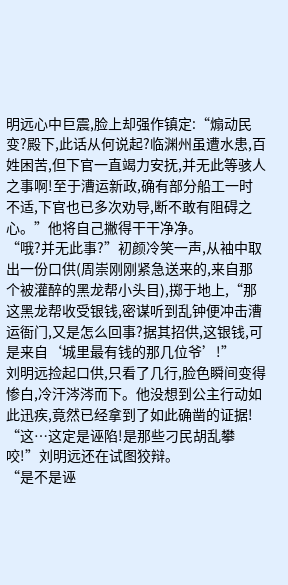明远心中巨震,脸上却强作镇定:“煽动民变?殿下,此话从何说起?临渊州虽遭水患,百姓困苦,但下官一直竭力安抚,并无此等骇人之事啊!至于漕运新政,确有部分船工一时不适,下官也已多次劝导,断不敢有阻碍之心。”他将自己撇得干干净净。
“哦?并无此事?”初颜冷笑一声,从袖中取出一份口供(周崇刚刚紧急送来的,来自那个被灌醉的黑龙帮小头目),掷于地上,“那这黑龙帮收受银钱,密谋听到乱钟便冲击漕运衙门,又是怎么回事?据其招供,这银钱,可是来自‘城里最有钱的那几位爷’!”
刘明远捡起口供,只看了几行,脸色瞬间变得惨白,冷汗涔涔而下。他没想到公主行动如此迅疾,竟然已经拿到了如此确凿的证据!
“这…这定是诬陷!是那些刁民胡乱攀咬!”刘明远还在试图狡辩。
“是不是诬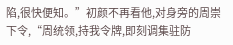陷,很快便知。”初颜不再看他,对身旁的周崇下令,“周统领,持我令牌,即刻调集驻防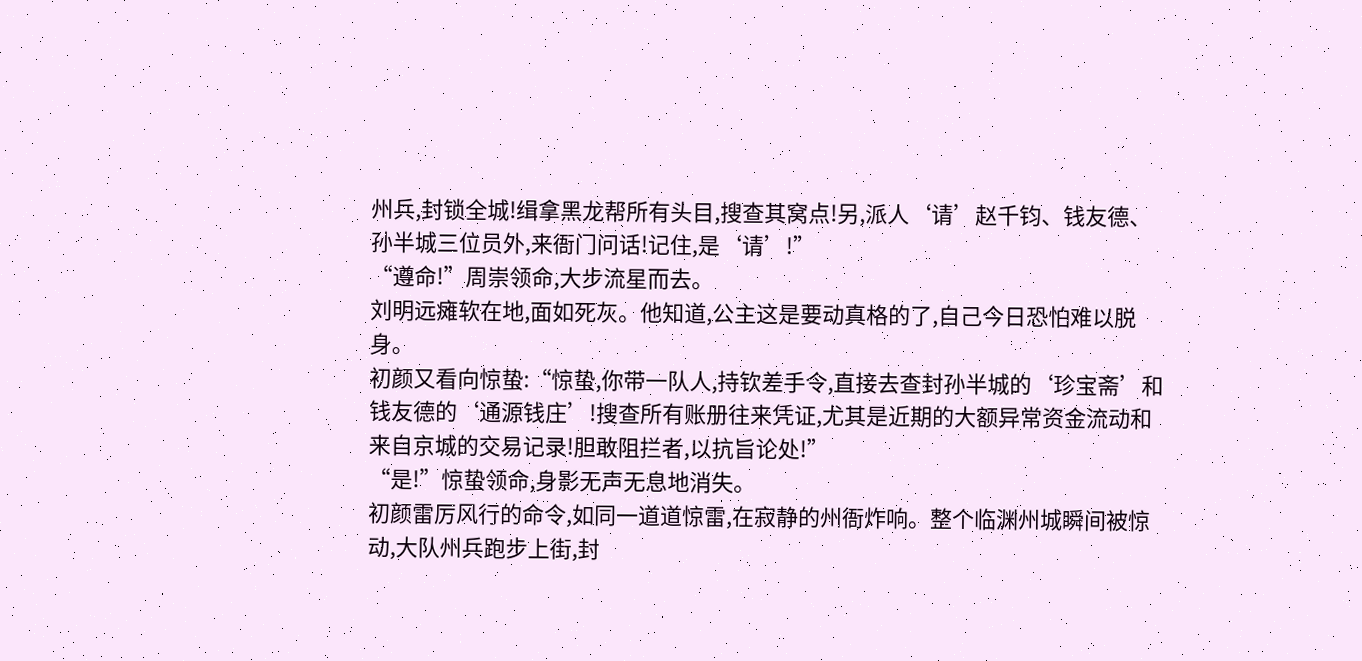州兵,封锁全城!缉拿黑龙帮所有头目,搜查其窝点!另,派人‘请’赵千钧、钱友德、孙半城三位员外,来衙门问话!记住,是‘请’!”
“遵命!”周崇领命,大步流星而去。
刘明远瘫软在地,面如死灰。他知道,公主这是要动真格的了,自己今日恐怕难以脱身。
初颜又看向惊蛰:“惊蛰,你带一队人,持钦差手令,直接去查封孙半城的‘珍宝斋’和钱友德的‘通源钱庄’!搜查所有账册往来凭证,尤其是近期的大额异常资金流动和来自京城的交易记录!胆敢阻拦者,以抗旨论处!”
“是!”惊蛰领命,身影无声无息地消失。
初颜雷厉风行的命令,如同一道道惊雷,在寂静的州衙炸响。整个临渊州城瞬间被惊动,大队州兵跑步上街,封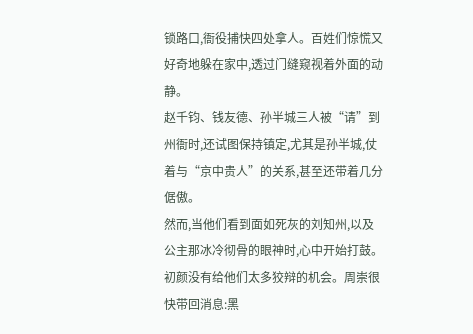锁路口,衙役捕快四处拿人。百姓们惊慌又好奇地躲在家中,透过门缝窥视着外面的动静。
赵千钧、钱友德、孙半城三人被“请”到州衙时,还试图保持镇定,尤其是孙半城,仗着与“京中贵人”的关系,甚至还带着几分倨傲。
然而,当他们看到面如死灰的刘知州,以及公主那冰冷彻骨的眼神时,心中开始打鼓。
初颜没有给他们太多狡辩的机会。周崇很快带回消息:黑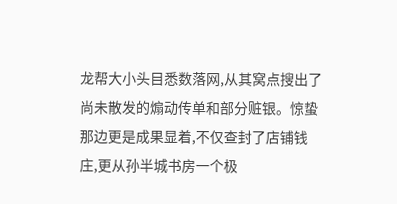龙帮大小头目悉数落网,从其窝点搜出了尚未散发的煽动传单和部分赃银。惊蛰那边更是成果显着,不仅查封了店铺钱庄,更从孙半城书房一个极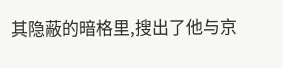其隐蔽的暗格里,搜出了他与京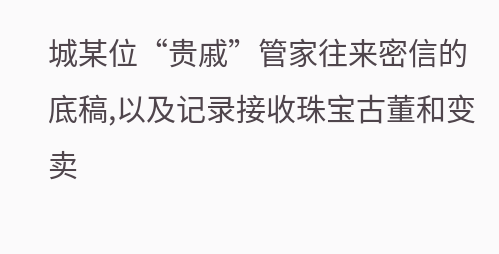城某位“贵戚”管家往来密信的底稿,以及记录接收珠宝古董和变卖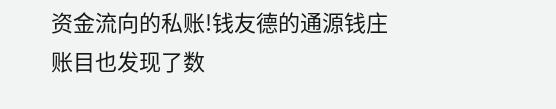资金流向的私账!钱友德的通源钱庄账目也发现了数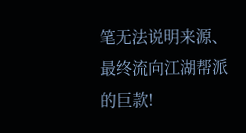笔无法说明来源、最终流向江湖帮派的巨款!